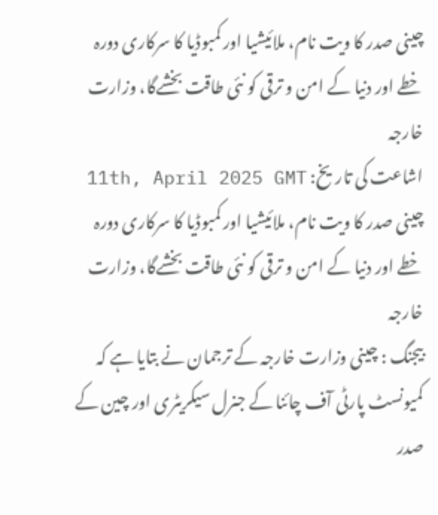چینی صدر کا ویت نام، ملائیشیا اور کمبوڈیا کا سرکاری دورہ خطے اور دنیا کے امن و ترقی کو نئی طاقت بخشےگا، وزارت خارجہ
اشاعت کی تاریخ: 11th, April 2025 GMT
چینی صدر کا ویت نام، ملائیشیا اور کمبوڈیا کا سرکاری دورہ خطے اور دنیا کے امن و ترقی کو نئی طاقت بخشےگا، وزارت خارجہ
بیجنگ : چینی وزارت خارجہ کے ترجمان نے بتایا ہے کہ کمیونسٹ پارٹی آف چائنا کے جنرل سیکریٹری اور چین کے صدر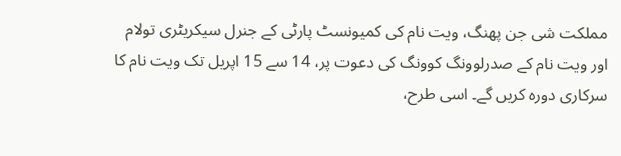مملکت شی جن پھنگ، ویت نام کی کمیونسٹ پارٹی کے جنرل سیکریٹری تولام اور ویت نام کے صدرلوونگ کوونگ کی دعوت پر، 14 سے 15 اپریل تک ویت نام کا سرکاری دورہ کریں گے۔ اسی طرح،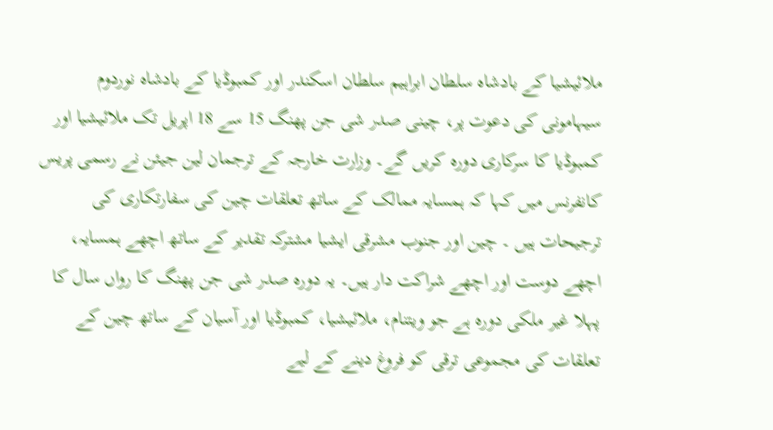ملائیشیا کے بادشاہ سلطان ابراہیم سلطان اسکندر اور کمبوڈیا کے بادشاہ نوردوم سیہامونی کی دعوت پر، چینی صدر شی جن پھنگ 15 سے 18 اپریل تک ملائیشیا اور کمبوڈیا کا سرکاری دورہ کریں گے۔ وزارت خارجہ کے ترجمان لین جیئن نے رسمی پریس کانفرنس میں کہا کہ ہمسایہ ممالک کے ساتھ تعلقات چین کی سفارتکاری کی ترجیحات ہیں ۔ چین اور جنوب مشرقی ایشیا مشترکہ تقدیر کے ساتھ اچھے ہمسایہ، اچھے دوست اور اچھے شراکت دار ہیں۔ یہ دورہ صدر شی جن پھنگ کا رواں سال کا پہلا غیر ملکی دورہ ہے جو ویتنام، ملائیشیا، کمبوڈیا اور آسیان کے ساتھ چین کے تعلقات کی مجموعی ترقی کو فروغ دینے کے لیے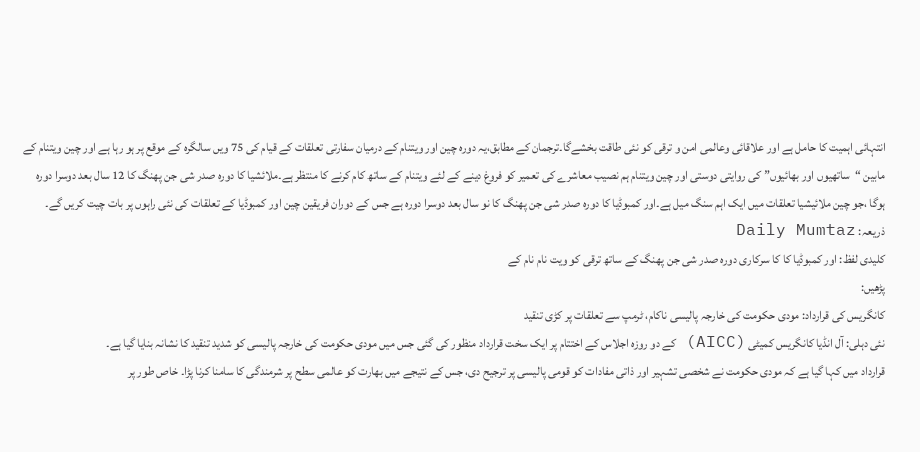انتہائی اہمیت کا حامل ہے اور علاقائی وعالمی امن و ترقی کو نئی طاقت بخشےگا۔ترجمان کے مطابق،یہ دورہ چین اور ویتنام کے درمیان سفارتی تعلقات کے قیام کی 75 ویں سالگرہ کے موقع پر ہو رہا ہے اور چین ویتنام کے مابین “ساتھیوں اور بھائیوں” کی روایتی دوستی اور چین ویتنام ہم نصیب معاشرے کی تعمیر کو فروغ دینے کے لئے ویتنام کے ساتھ کام کرنے کا منتظر ہے۔ملائشیا کا دورہ صدر شی جن پھنگ کا 12 سال بعد دوسرا دورہ ہوگا ،جو چین ملائیشیا تعلقات میں ایک اہم سنگ میل ہے۔اور کمبوڈیا کا دورہ صدر شی جن پھنگ کا نو سال بعد دوسرا دورہ ہے جس کے دوران فریقین چین اور کمبوڈیا کے تعلقات کی نئی راہوں پر بات چیت کریں گے۔
ذریعہ: Daily Mumtaz
کلیدی لفظ: اور کمبوڈیا کا کا سرکاری دورہ صدر شی جن پھنگ کے ساتھ ترقی کو ویت نام نام کے
پڑھیں:
کانگریس کی قرارداد: مودی حکومت کی خارجہ پالیسی ناکام، ٹرمپ سے تعلقات پر کڑی تنقید
نئی دہلی: آل انڈیا کانگریس کمیٹی (AICC) کے دو روزہ اجلاس کے اختتام پر ایک سخت قرارداد منظور کی گئی جس میں مودی حکومت کی خارجہ پالیسی کو شدید تنقید کا نشانہ بنایا گیا ہے۔
قرارداد میں کہا گیا ہے کہ مودی حکومت نے شخصی تشہیر اور ذاتی مفادات کو قومی پالیسی پر ترجیح دی، جس کے نتیجے میں بھارت کو عالمی سطح پر شرمندگی کا سامنا کرنا پڑا۔ خاص طور پر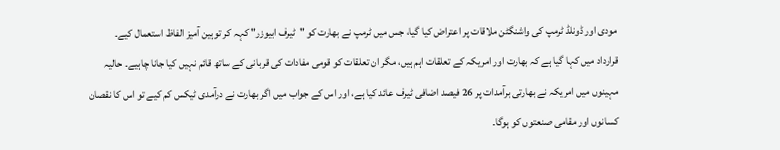مودی اور ڈونلڈ ٹرمپ کی واشنگٹن ملاقات پر اعتراض کیا گیا، جس میں ٹرمپ نے بھارت کو "ٹیرف ابیوزر" کہہ کر توہین آمیز الفاظ استعمال کیے۔
قرارداد میں کہا گیا ہے کہ بھارت اور امریکہ کے تعلقات اہم ہیں، مگر ان تعلقات کو قومی مفادات کی قربانی کے ساتھ قائم نہیں کیا جانا چاہیے۔ حالیہ مہینوں میں امریکہ نے بھارتی برآمدات پر 26 فیصد اضافی ٹیرف عائد کیا ہے، اور اس کے جواب میں اگر بھارت نے درآمدی ٹیکس کم کیے تو اس کا نقصان کسانوں اور مقامی صنعتوں کو ہوگا۔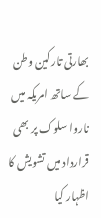بھارتی تارکین وطن کے ساتھ امریکہ میں ناروا سلوک پر بھی قرارداد میں تشویش کا اظہار کیا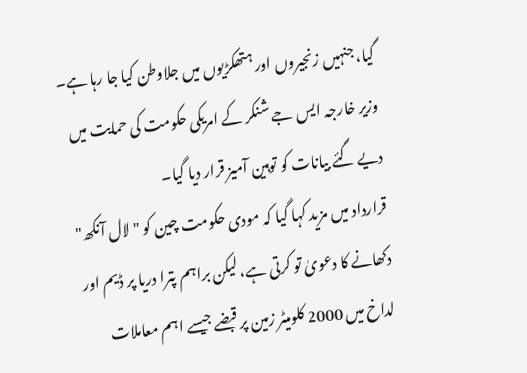گیا، جنہیں زنجیروں اور ہتھکڑیوں میں جلاوطن کیا جا رہا ہے۔ وزیر خارجہ ایس جے شنکر کے امریکی حکومت کی حمایت میں دیے گئے بیانات کو توہین آمیز قرار دیا گیا۔
قرارداد میں مزید کہا گیا کہ مودی حکومت چین کو "لال آنکھ" دکھانے کا دعویٰ تو کرتی ہے، لیکن براہم پترا دریا پر ڈیم اور لداخ میں 2000 کلومیٹر زمین پر قبضے جیسے اہم معاملات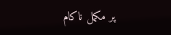پر مکمل ناکام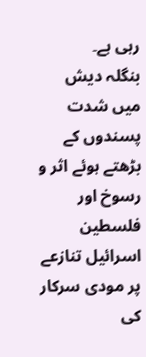رہی ہے۔
بنگلہ دیش میں شدت پسندوں کے بڑھتے ہوئے اثر و رسوخ اور فلسطین اسرائیل تنازعے پر مودی سرکار کی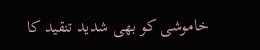خاموشی کو بھی شدید تنقید کا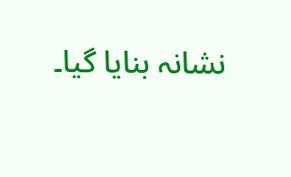نشانہ بنایا گیا۔